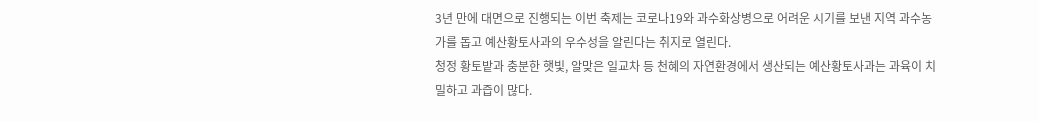3년 만에 대면으로 진행되는 이번 축제는 코로나19와 과수화상병으로 어려운 시기를 보낸 지역 과수농가를 돕고 예산황토사과의 우수성을 알린다는 취지로 열린다.
청정 황토밭과 충분한 햇빛, 알맞은 일교차 등 천혜의 자연환경에서 생산되는 예산황토사과는 과육이 치밀하고 과즙이 많다.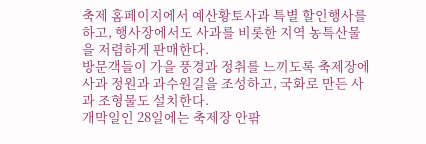축제 홈페이지에서 예산황토사과 특별 할인행사를 하고, 행사장에서도 사과를 비롯한 지역 농특산물을 저렴하게 판매한다.
방문객들이 가을 풍경과 정취를 느끼도록 축제장에 사과 정원과 과수원길을 조성하고, 국화로 만든 사과 조형물도 설치한다.
개막일인 28일에는 축제장 안팎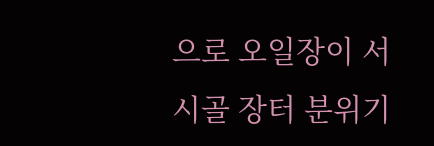으로 오일장이 서 시골 장터 분위기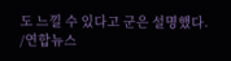도 느낄 수 있다고 군은 설명했다.
/연합뉴스